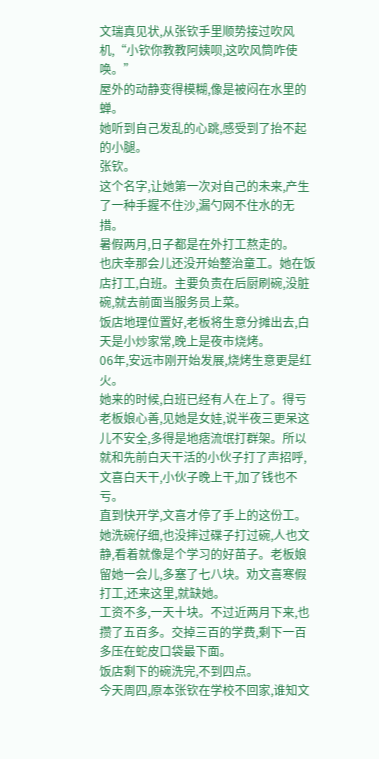文瑞真见状,从张钦手里顺势接过吹风机,“小钦你教教阿姨呗,这吹风筒咋使唤。”
屋外的动静变得模糊,像是被闷在水里的蝉。
她听到自己发乱的心跳,感受到了抬不起的小腿。
张钦。
这个名字,让她第一次对自己的未来,产生了一种手握不住沙,漏勺网不住水的无措。
暑假两月,日子都是在外打工熬走的。
也庆幸那会儿还没开始整治童工。她在饭店打工,白班。主要负责在后厨刷碗,没脏碗,就去前面当服务员上菜。
饭店地理位置好,老板将生意分摊出去,白天是小炒家常,晚上是夜市烧烤。
06年,安远市刚开始发展,烧烤生意更是红火。
她来的时候,白班已经有人在上了。得亏老板娘心善,见她是女娃,说半夜三更呆这儿不安全,多得是地痞流氓打群架。所以就和先前白天干活的小伙子打了声招呼,文喜白天干,小伙子晚上干,加了钱也不亏。
直到快开学,文喜才停了手上的这份工。
她洗碗仔细,也没摔过碟子打过碗,人也文静,看着就像是个学习的好苗子。老板娘留她一会儿,多塞了七八块。劝文喜寒假打工,还来这里,就缺她。
工资不多,一天十块。不过近两月下来,也攒了五百多。交掉三百的学费,剩下一百多压在蛇皮口袋最下面。
饭店剩下的碗洗完,不到四点。
今天周四,原本张钦在学校不回家,谁知文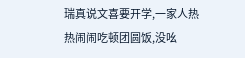瑞真说文喜要开学,一家人热热闹闹吃顿团圆饭,没吆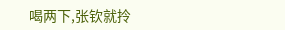喝两下,张钦就拎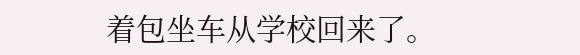着包坐车从学校回来了。